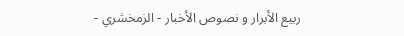ربيع الأبرار و نصوص الأخبار - الزمخشري -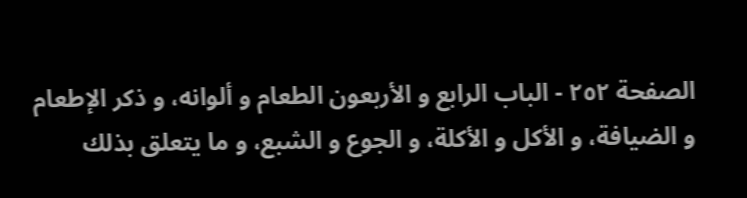الصفحة ٢٥٢ - الباب الرابع و الأربعون الطعام و ألوانه، و ذكر الإطعام و الضيافة، و الأكل و الأكلة، و الجوع و الشبع، و ما يتعلق بذلك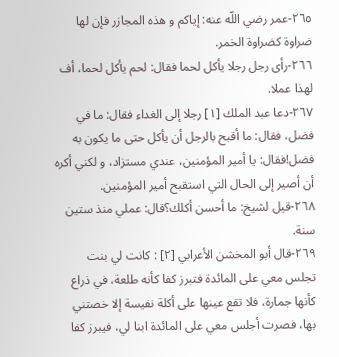٢٦٥-عمر رضي اللّه عنه: إياكم و هذه المجازر فإن لها ضراوة كضراوة الخمر.
٢٦٦-رأى رجل رجلا يأكل لحما فقال: لحم يأكل لحما، أف لهذا عملا.
٢٦٧-دعا عبد الملك [١] رجلا إلى الغداء فقال: ما في فضل، فقال: ما أقبح بالرجل أن يأكل حتى ما يكون به فضل!فقال: يا أمير المؤمنين، عندي مستزاد، و لكني أكره أن أصير إلى الحال التي استقبح أمير المؤمنين.
٢٦٨-قيل لشيخ: ما أحسن أكلك؟قال: عملي منذ ستين سنة.
٢٦٩-قال أبو المخشن الأعرابي [٢] : كانت لي بنت تجلس معي على المائدة فتبرز كفا كأنه طلعة، في ذراع كأنها جمارة، فلا تقع عينها على أكلة نفيسة إلا خصتني بها، فصرت أجلس معي على المائدة ابنا لي، فيبرز كفا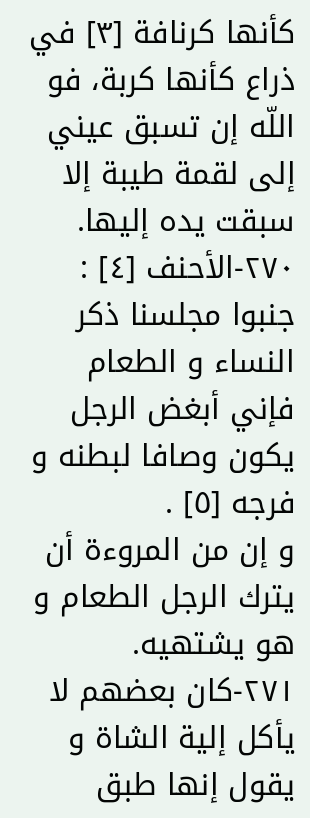كأنها كرنافة [٣] في ذراع كأنها كربة، فو اللّه إن تسبق عيني إلى لقمة طيبة إلا سبقت يده إليها.
٢٧٠-الأحنف [٤] : جنبوا مجلسنا ذكر النساء و الطعام فإني أبغض الرجل يكون وصافا لبطنه و فرجه [٥] .
و إن من المروءة أن يترك الرجل الطعام و هو يشتهيه.
٢٧١-كان بعضهم لا يأكل إلية الشاة و يقول إنها طبق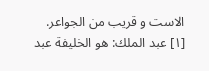الاست و قريب من الجواعر.
[١] عبد الملك: هو الخليفة عبد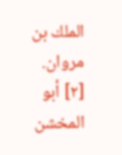الملك بن مروان.
[٢] أبو المخشن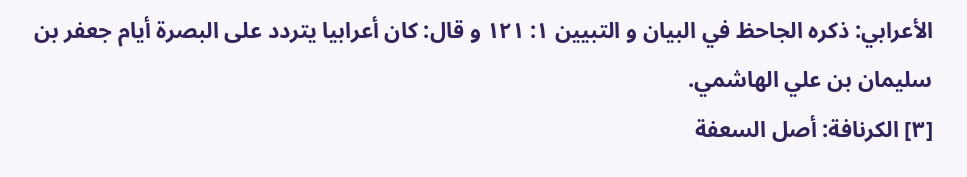الأعرابي: ذكره الجاحظ في البيان و التبيين ١: ١٢١ و قال: كان أعرابيا يتردد على البصرة أيام جعفر بن سليمان بن علي الهاشمي.
[٣] الكرنافة: أصل السعفة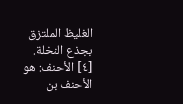الغليظ الملتزق بجذع النخلة.
[٤] الأحنف: هو الأحنف بن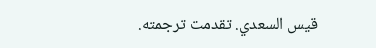قيس السعدي. تقدمت ترجمته.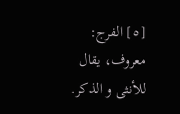[٥] الفرج: معروف، يقال للأنثى و الذكر.